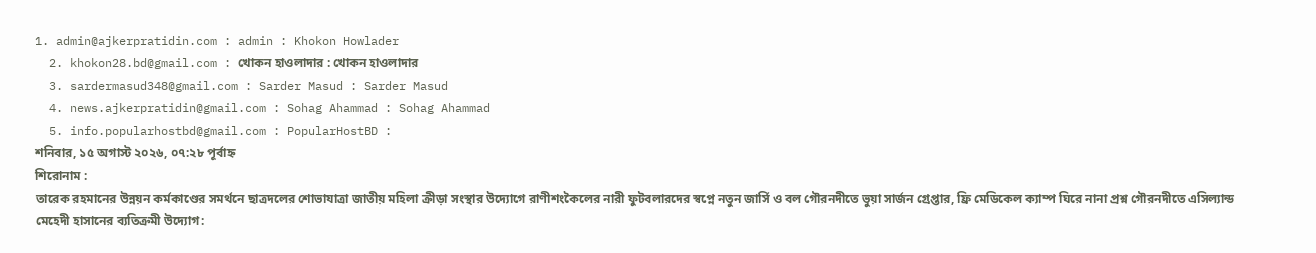1. admin@ajkerpratidin.com : admin : Khokon Howlader
  2. khokon28.bd@gmail.com : খোকন হাওলাদার : খোকন হাওলাদার
  3. sardermasud348@gmail.com : Sarder Masud : Sarder Masud
  4. news.ajkerpratidin@gmail.com : Sohag Ahammad : Sohag Ahammad
  5. info.popularhostbd@gmail.com : PopularHostBD :
শনিবার, ১৫ অগাস্ট ২০২৬, ০৭:২৮ পূর্বাহ্ন
শিরোনাম :
তারেক রহমানের উন্নয়ন কর্মকাণ্ডের সমর্থনে ছাত্রদলের শোভাযাত্রা জাতীয় মহিলা ক্রীড়া সংস্থার উদ্যোগে রাণীশংকৈলের নারী ফুটবলারদের স্বপ্নে নতুন জার্সি ও বল গৌরনদীতে ভুয়া সার্জন গ্রেপ্তার, ফ্রি মেডিকেল ক্যাম্প ঘিরে নানা প্রশ্ন গৌরনদীতে এসিল্যান্ড মেহেদী হাসানের ব্যতিক্রমী উদ্যোগ: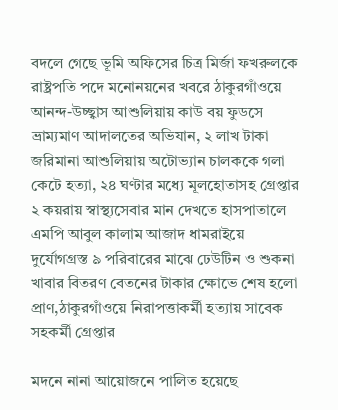বদলে গেছে ভূমি অফিসের চিত্র মির্জা ফখরুলকে রাষ্ট্রপতি পদে মনোনয়নের খবরে ঠাকুরগাঁওয়ে আনন্দ-উচ্ছ্বাস আশুলিয়ায় কাউ বয় ফুডসে ভ্রাম্যমাণ আদালতের অভিযান, ২ লাখ টাকা জরিমানা আশুলিয়ায় অটোভ্যান চালককে গলা কেটে হত্যা, ২৪ ঘণ্টার মধ্যে মূলহোতাসহ গ্রেপ্তার ২ কয়রায় স্বাস্থ্যসেবার মান দেখতে হাসপাতালে এমপি আবুল কালাম আজাদ ধামরাইয়ে দুর্যোগগ্রস্ত ৯ পরিবারের মাঝে ঢেউটিন ও শুকনা খাবার বিতরণ বেতনের টাকার ক্ষোভে শেষ হলো প্রাণ,ঠাকুরগাঁওয়ে নিরাপত্তাকর্মী হত্যায় সাবেক সহকর্মী গ্রেপ্তার

মদনে নানা আয়োজনে পালিত হয়েছে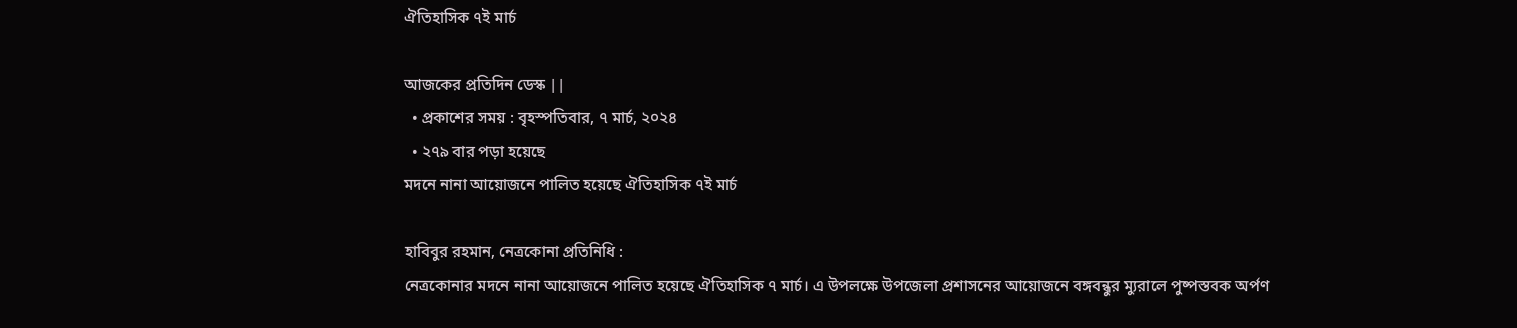ঐতিহাসিক ৭ই মার্চ

আজকের প্রতিদিন ডেস্ক ||
  • প্রকাশের সময় : বৃহস্পতিবার, ৭ মার্চ, ২০২৪
  • ২৭৯ বার পড়া হয়েছে
মদনে নানা আয়োজনে পালিত হয়েছে ঐতিহাসিক ৭ই মার্চ

হাবিবুর রহমান, নেত্রকোনা প্রতিনিধি :
নেত্রকোনার মদনে নানা আয়োজনে পালিত হয়েছে ঐতিহাসিক ৭ মার্চ। এ উপলক্ষে উপজেলা প্রশাসনের আয়োজনে বঙ্গবন্ধুর ম্যুরালে পুষ্পস্তবক অর্পণ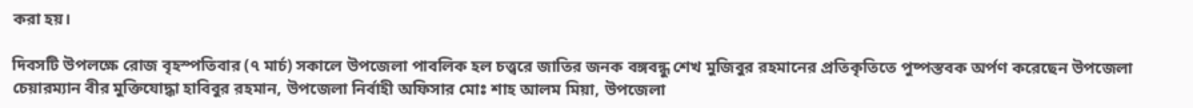করা হয়।

দিবসটি উপলক্ষে রোজ বৃহস্পতিবার (৭ মার্চ) সকালে উপজেলা পাবলিক হল চত্ত্বরে জাতির জনক বঙ্গবন্ধু শেখ মুজিবুর রহমানের প্রতিকৃতিতে পুষ্পস্তবক অর্পণ করেছেন উপজেলা চেয়ারম্যান বীর মুক্তিযোদ্ধা হাবিবুর রহমান, উপজেলা নির্বাহী অফিসার মোঃ শাহ আলম মিয়া, উপজেলা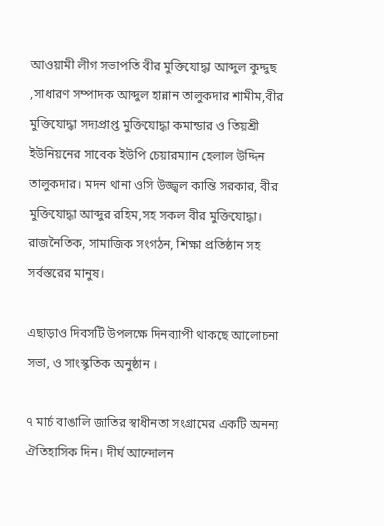আওয়ামী লীগ সভাপতি বীর মুক্তিযোদ্ধা আব্দুল কুদ্দুছ ,সাধারণ সম্পাদক আব্দুল হান্নান তালুকদার শামীম,বীর মুক্তিযোদ্ধা সদ্যপ্রাপ্ত মুক্তিযোদ্ধা কমান্ডার ও তিয়শ্রী ইউনিয়নের সাবেক ইউপি চেয়ারম্যান হেলাল উদ্দিন তালুকদার। মদন থানা ওসি উজ্জ্বল কান্তি সরকার, বীর মুক্তিযোদ্ধা আব্দুর রহিম,সহ সকল বীর মুক্তিযোদ্ধা। রাজনৈতিক, সামাজিক সংগঠন, শিক্ষা প্রতিষ্ঠান সহ সর্বস্তরের মানুষ।

এছাড়াও দিবসটি উপলক্ষে দিনব্যাপী থাকছে আলোচনা সভা, ও সাংস্কৃতিক অনুষ্ঠান ।

৭ মার্চ বাঙালি জাতির স্বাধীনতা সংগ্রামের একটি অনন্য ঐতিহাসিক দিন। দীর্ঘ আন্দোলন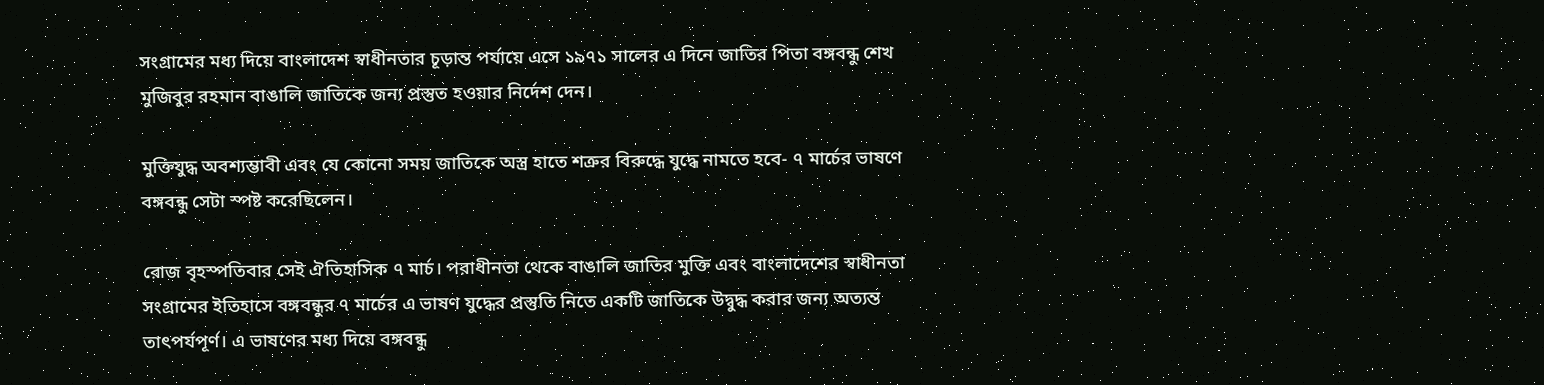সংগ্রামের মধ্য দিয়ে বাংলাদেশ স্বাধীনতার চূড়ান্ত পর্যায়ে এসে ১৯৭১ সালের এ দিনে জাতির পিতা বঙ্গবন্ধু শেখ মুজিবুর রহমান বাঙালি জাতিকে জন্য প্রস্তুত হওয়ার নির্দেশ দেন।

মুক্তিযুদ্ধ অবশ্যম্ভাবী এবং যে কোনো সময় জাতিকে অস্ত্র হাতে শত্রুর বিরুদ্ধে যুদ্ধে নামতে হবে- ৭ মার্চের ভাষণে বঙ্গবন্ধু সেটা স্পষ্ট করেছিলেন।

রোজ বৃহস্পতিবার সেই ঐতিহাসিক ৭ মার্চ। পরাধীনতা থেকে বাঙালি জাতির মুক্তি এবং বাংলাদেশের স্বাধীনতা সংগ্রামের ইতিহাসে বঙ্গবন্ধুর ৭ মার্চের এ ভাষণ যুদ্ধের প্রস্তুতি নিতে একটি জাতিকে উদ্বুদ্ধ করার জন্য অত্যন্ত তাৎপর্যপূর্ণ। এ ভাষণের মধ্য দিয়ে বঙ্গবন্ধু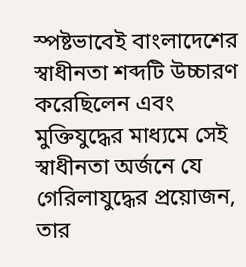স্পষ্টভাবেই বাংলাদেশের স্বাধীনতা শব্দটি উচ্চারণ করেছিলেন এবং মুক্তিযুদ্ধের মাধ্যমে সেই স্বাধীনতা অর্জনে যে গেরিলাযুদ্ধের প্রয়োজন, তার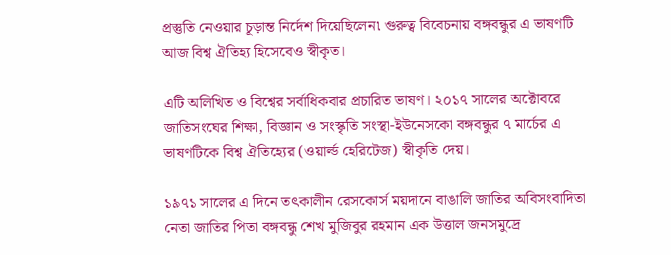প্রস্তুতি নেওয়ার চূড়ান্ত নির্দেশ দিয়েছিলেন৷ গুরুত্ব বিবেচনায় বঙ্গবন্ধুর এ ভাষণটি আজ বিশ্ব ঐতিহ্য হিসেবেও স্বীকৃত।

এটি অলিখিত ও বিশ্বের সর্বাধিকবার প্রচারিত ভাষণ। ২০১৭ সালের অক্টোবরে জাতিসংঘের শিক্ষা, বিজ্ঞান ও সংস্কৃতি সংস্থা-ইউনেসকো বঙ্গবন্ধুর ৭ মার্চের এ ভাষণটিকে বিশ্ব ঐতিহ্যের (ওয়ার্ল্ড হেরিটেজ) স্বীকৃতি দেয়।

১৯৭১ সালের এ দিনে তৎকালীন রেসকোর্স ময়দানে বাঙালি জাতির অবিসংবাদিতা নেতা জাতির পিতা বঙ্গবন্ধু শেখ মুজিবুর রহমান এক উত্তাল জনসমুদ্রে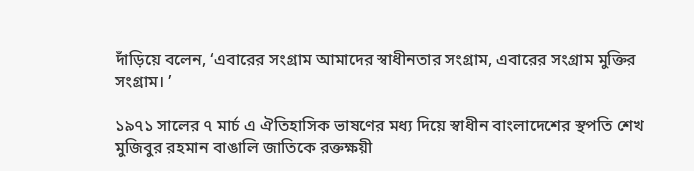দাঁড়িয়ে বলেন, ‘এবারের সংগ্রাম আমাদের স্বাধীনতার সংগ্রাম, এবারের সংগ্রাম মুক্তির সংগ্রাম। ’

১৯৭১ সালের ৭ মার্চ এ ঐতিহাসিক ভাষণের মধ্য দিয়ে স্বাধীন বাংলাদেশের স্থপতি শেখ মুজিবুর রহমান বাঙালি জাতিকে রক্তক্ষয়ী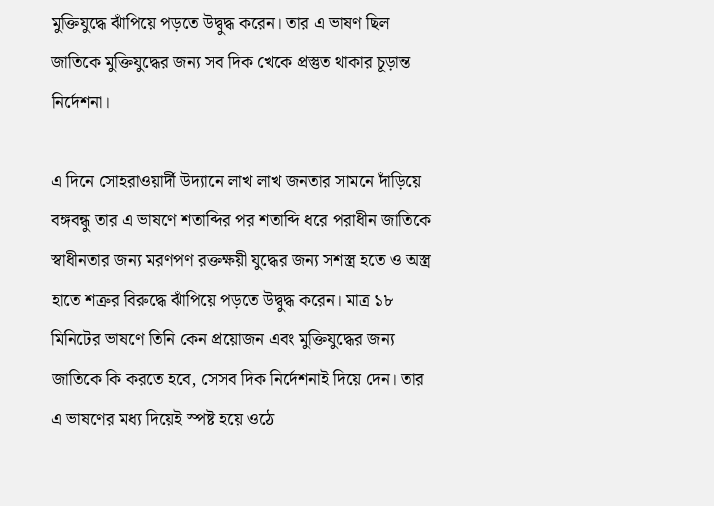মুক্তিযুদ্ধে ঝাঁপিয়ে পড়তে উদ্বুদ্ধ করেন। তার এ ভাষণ ছিল জাতিকে মুক্তিযুদ্ধের জন্য সব দিক খেকে প্রস্তুত থাকার চূড়ান্ত নির্দেশনা।

এ দিনে সোহরাওয়ার্দী উদ্যানে লাখ লাখ জনতার সামনে দাঁড়িয়ে বঙ্গবন্ধু তার এ ভাষণে শতাব্দির পর শতাব্দি ধরে পরাধীন জাতিকে স্বাধীনতার জন্য মরণপণ রক্তক্ষয়ী যুদ্ধের জন্য সশস্ত্র হতে ও অস্ত্র হাতে শত্রুর বিরুদ্ধে ঝাঁপিয়ে পড়তে উদ্বুদ্ধ করেন। মাত্র ১৮ মিনিটের ভাষণে তিনি কেন প্রয়োজন এবং মুক্তিযুদ্ধের জন্য জাতিকে কি করতে হবে, সেসব দিক নির্দেশনাই দিয়ে দেন। তার এ ভাষণের মধ্য দিয়েই স্পষ্ট হয়ে ওঠে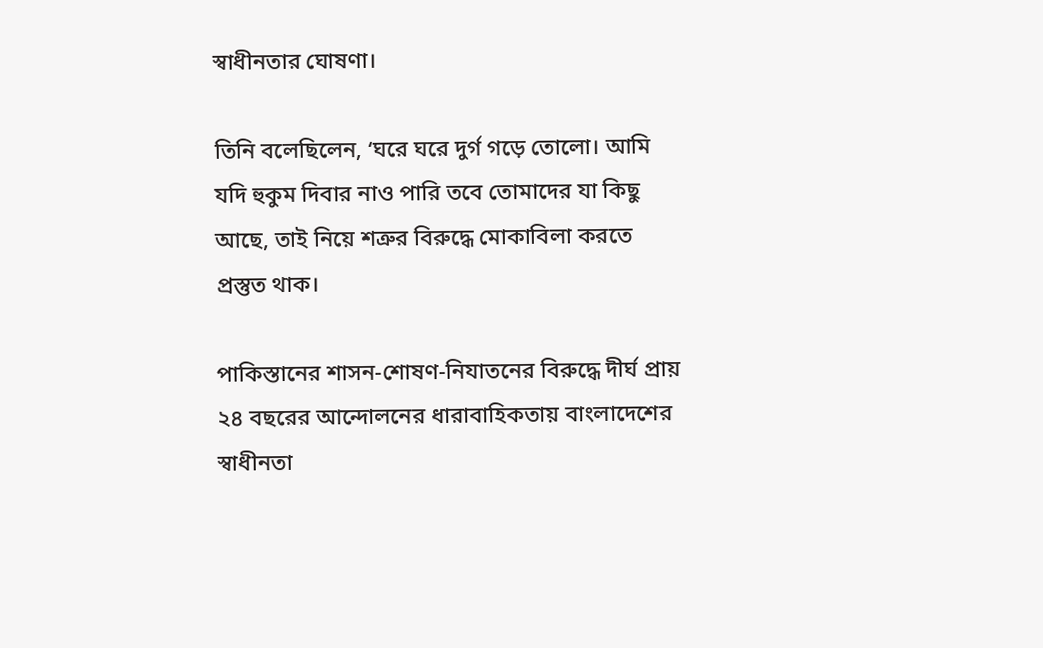স্বাধীনতার ঘোষণা।

তিনি বলেছিলেন, ‘ঘরে ঘরে দুর্গ গড়ে তোলো। আমি যদি হুকুম দিবার নাও পারি তবে তোমাদের যা কিছু আছে, তাই নিয়ে শত্রুর বিরুদ্ধে মোকাবিলা করতে প্রস্তুত থাক।

পাকিস্তানের শাসন-শোষণ-নিযাতনের বিরুদ্ধে দীর্ঘ প্রায় ২৪ বছরের আন্দোলনের ধারাবাহিকতায় বাংলাদেশের স্বাধীনতা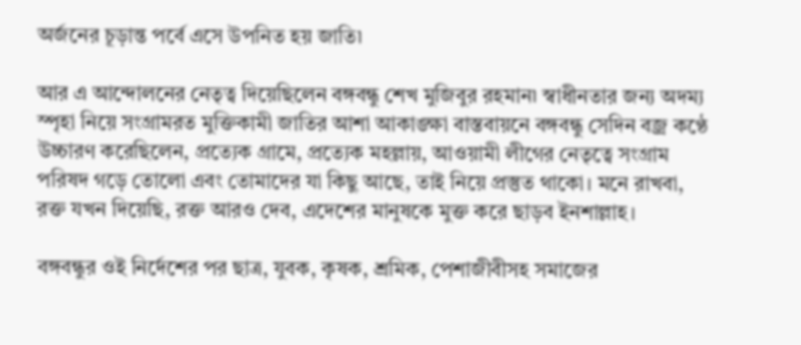অর্জনের চূড়ান্ত পর্বে এসে উপনিত হয় জাতি৷

আর এ আন্দোলনের নেতৃত্ব দিয়েছিলেন বঙ্গবন্ধু শেখ মুজিবুর রহমান৷ স্বাধীনতার জন্য অদম্য স্পৃহা নিয়ে সংগ্রামরত মুক্তিকামী জাতির আশা আকাঙ্ক্ষা বাস্তবায়নে বঙ্গবন্ধু সেদিন বজ্র কণ্ঠে উচ্চারণ করেছিলেন, প্রত্যেক গ্রামে, প্রত্যেক মহল্লায়, আওয়ামী লীগের নেতৃত্বে সংগ্রাম পরিষদ গড়ে তোলো এবং তোমাদের যা কিছু আছে, তাই নিয়ে প্রস্তুত থাকো। মনে রাখবা, রক্ত যখন দিয়েছি, রক্ত আরও দেব, এদেশের মানুষকে মুক্ত করে ছাড়ব ইনশাল্লাহ।

বঙ্গবন্ধুর ওই নির্দেশের পর ছাত্র, যুবক, কৃষক, শ্রমিক, পেশাজীবীসহ সমাজের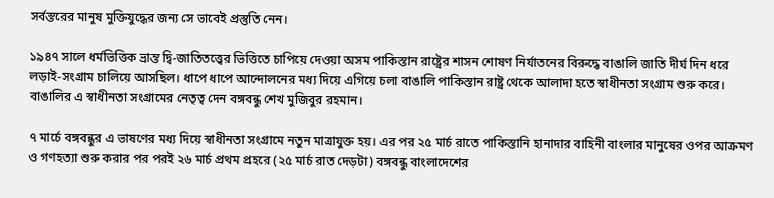সর্বস্তরের মানুষ মুক্তিযুদ্ধের জন্য সে ভাবেই প্রস্তুতি নেন।

১৯৪৭ সালে ধর্মভিত্তিক ভ্রান্ত দ্বি-জাতিতত্ত্বের ভিত্তিতে চাপিয়ে দেওয়া অসম পাকিস্তান রাষ্ট্রের শাসন শোষণ নির্যাতনের বিরুদ্ধে বাঙালি জাতি দীর্ঘ দিন ধরে লড়াই-সংগ্রাম চালিয়ে আসছিল। ধাপে ধাপে আন্দোলনের মধ্য দিয়ে এগিয়ে চলা বাঙালি পাকিস্তান রাষ্ট্র থেকে আলাদা হতে স্বাধীনতা সংগ্রাম শুরু করে। বাঙালির এ স্বাধীনতা সংগ্রামের নেতৃত্ব দেন বঙ্গবন্ধু শেখ মুজিবুর রহমান।

৭ মার্চে বঙ্গবন্ধুর এ ভাষণের মধ্য দিয়ে স্বাধীনতা সংগ্রামে নতুন মাত্রাযুক্ত হয়। এর পর ২৫ মার্চ রাতে পাকিস্তানি হানাদার বাহিনী বাংলার মানুষের ওপর আক্রমণ ও গণহত্যা শুরু করার পর পরই ২৬ মার্চ প্রথম প্রহরে (২৫ মার্চ রাত দেড়টা) বঙ্গবন্ধু বাংলাদেশের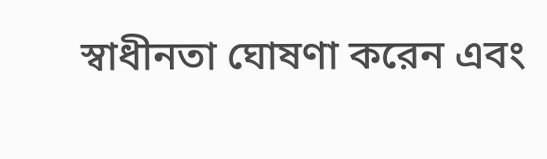স্বাধীনতা ঘোষণা করেন এবং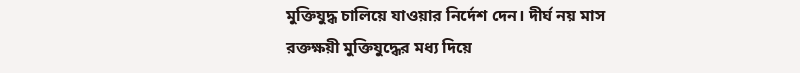মুক্তিযুদ্ধ চালিয়ে যাওয়ার নির্দেশ দেন। দীর্ঘ নয় মাস রক্তক্ষয়ী মুক্তিযুদ্ধের মধ্য দিয়ে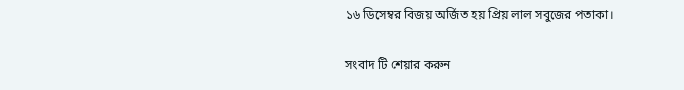১৬ ডিসেম্বর বিজয় অর্জিত হয় প্রিয় লাল সবুজের পতাকা।

সংবাদ টি শেয়ার করুন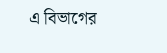এ বিভাগের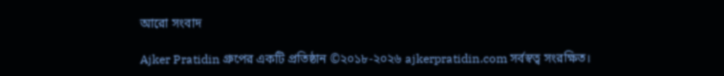আরো সংবাদ

Ajker Pratidin গ্রুপের একটি প্রতিষ্ঠান ©২০১৮-২০২৬ ajkerpratidin.com সর্বস্বত্ব সংরক্ষিত।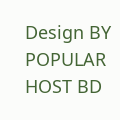Design BY POPULAR HOST BD